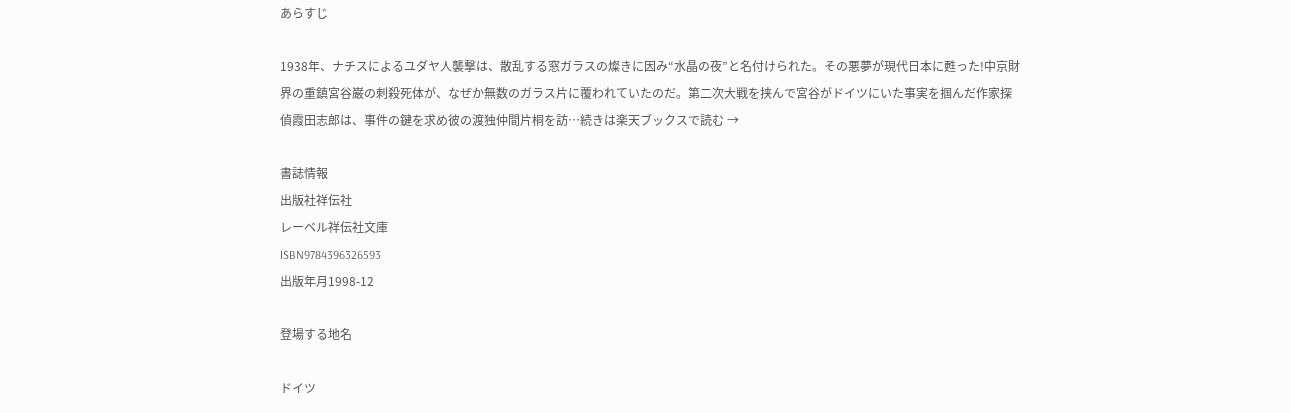あらすじ

1938年、ナチスによるユダヤ人襲撃は、散乱する窓ガラスの燦きに因み“水晶の夜”と名付けられた。その悪夢が現代日本に甦った!中京財界の重鎮宮谷巌の刺殺死体が、なぜか無数のガラス片に覆われていたのだ。第二次大戦を挟んで宮谷がドイツにいた事実を掴んだ作家探偵霞田志郎は、事件の鍵を求め彼の渡独仲間片桐を訪…続きは楽天ブックスで読む →

書誌情報
出版社祥伝社
レーベル祥伝社文庫
ISBN9784396326593
出版年月1998-12

登場する地名

ドイツ